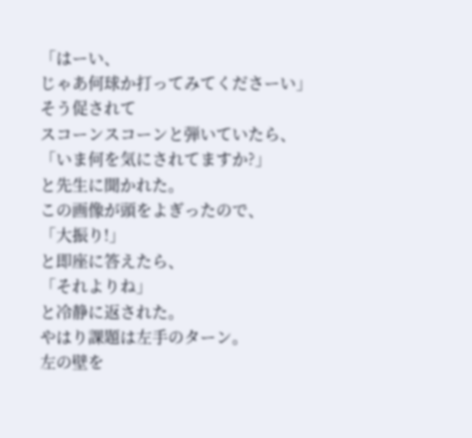「はーい、
じゃあ何球か打ってみてくださーい」
そう促されて
スコーンスコーンと弾いていたら、
「いま何を気にされてますか?」
と先生に聞かれた。
この画像が頭をよぎったので、
「大振り!」
と即座に答えたら、
「それよりね」
と冷静に返された。
やはり課題は左手のターン。
左の壁を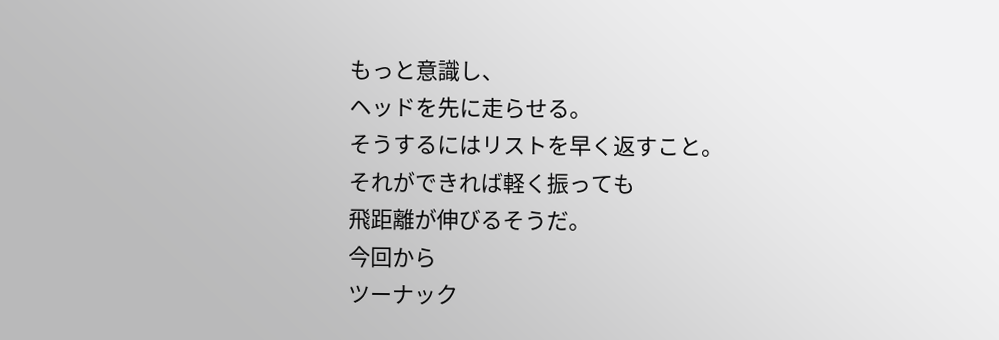もっと意識し、
ヘッドを先に走らせる。
そうするにはリストを早く返すこと。
それができれば軽く振っても
飛距離が伸びるそうだ。
今回から
ツーナック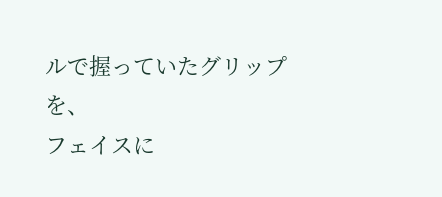ルで握っていたグリップを、
フェイスに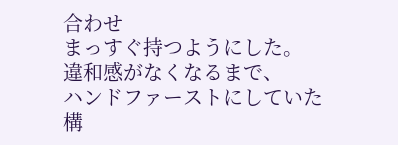合わせ
まっすぐ持つようにした。
違和感がなくなるまで、
ハンドファーストにしていた構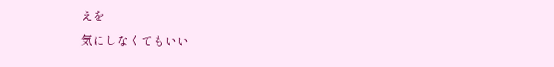えを
気にしなくてもいい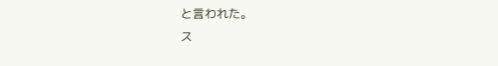と言われた。
ス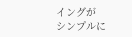イングが
シンプルに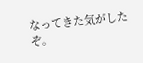なってきた気がしたぞ。